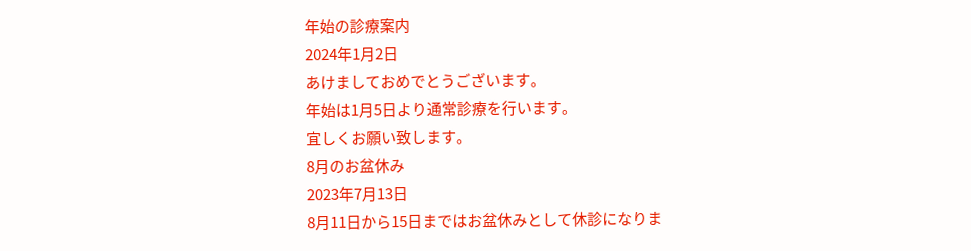年始の診療案内
2024年1月2日
あけましておめでとうございます。
年始は1月5日より通常診療を行います。
宜しくお願い致します。
8月のお盆休み
2023年7月13日
8月11日から15日まではお盆休みとして休診になりま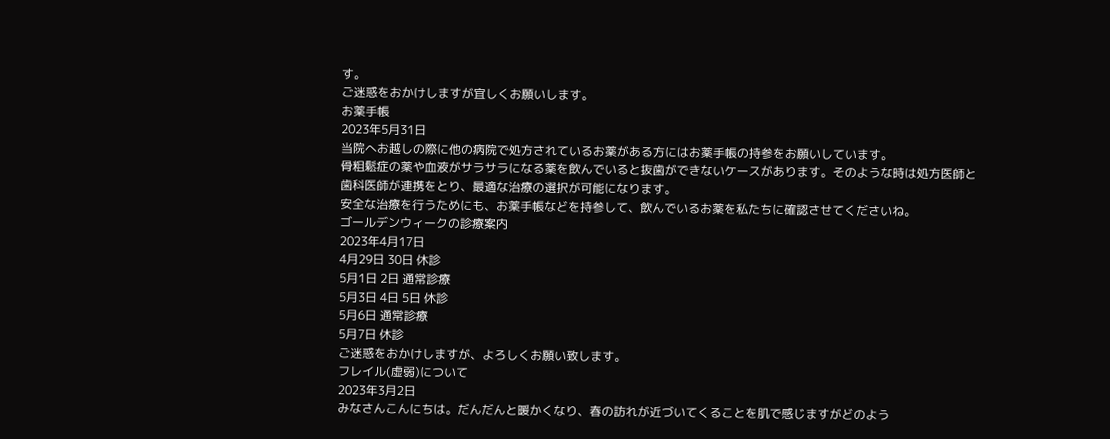す。
ご迷惑をおかけしますが宜しくお願いします。
お薬手帳
2023年5月31日
当院へお越しの際に他の病院で処方されているお薬がある方にはお薬手帳の持参をお願いしています。
骨粗鬆症の薬や血液がサラサラになる薬を飲んでいると抜歯ができないケースがあります。そのような時は処方医師と歯科医師が連携をとり、最適な治療の選択が可能になります。
安全な治療を行うためにも、お薬手帳などを持参して、飲んでいるお薬を私たちに確認させてくださいね。
ゴールデンウィークの診療案内
2023年4月17日
4月29日 30日 休診
5月1日 2日 通常診療
5月3日 4日 5日 休診
5月6日 通常診療
5月7日 休診
ご迷惑をおかけしますが、よろしくお願い致します。
フレイル(虚弱)について
2023年3月2日
みなさんこんにちは。だんだんと暖かくなり、春の訪れが近づいてくることを肌で感じますがどのよう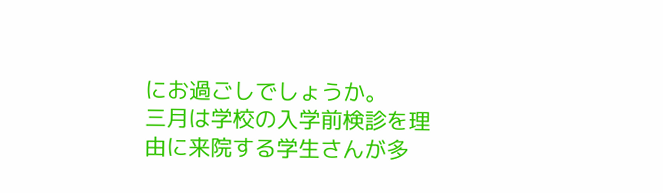にお過ごしでしょうか。
三月は学校の入学前検診を理由に来院する学生さんが多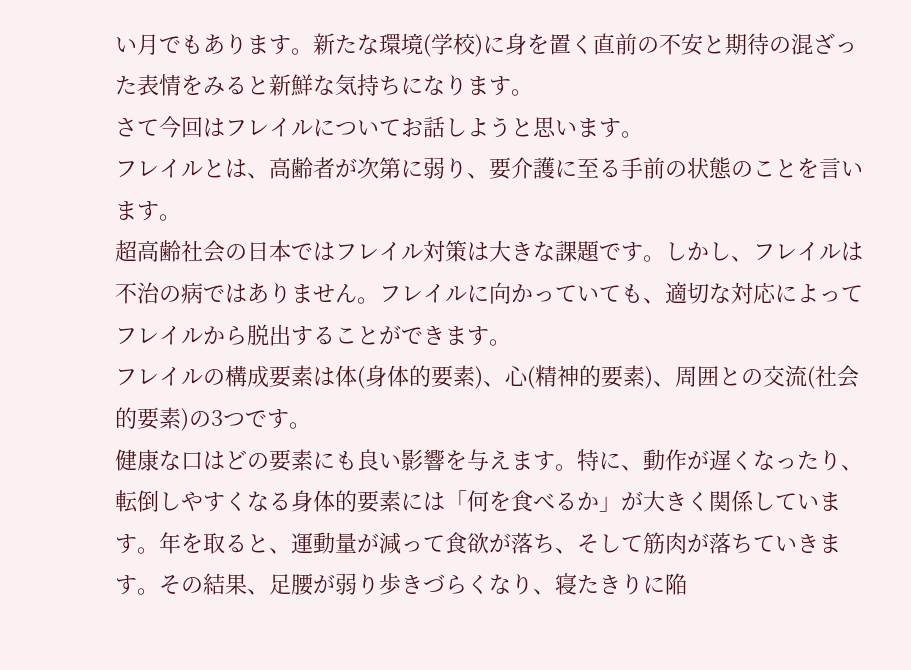い月でもあります。新たな環境(学校)に身を置く直前の不安と期待の混ざった表情をみると新鮮な気持ちになります。
さて今回はフレイルについてお話しようと思います。
フレイルとは、高齢者が次第に弱り、要介護に至る手前の状態のことを言います。
超高齢社会の日本ではフレイル対策は大きな課題です。しかし、フレイルは不治の病ではありません。フレイルに向かっていても、適切な対応によってフレイルから脱出することができます。
フレイルの構成要素は体(身体的要素)、心(精神的要素)、周囲との交流(社会的要素)の3つです。
健康な口はどの要素にも良い影響を与えます。特に、動作が遅くなったり、転倒しやすくなる身体的要素には「何を食べるか」が大きく関係しています。年を取ると、運動量が減って食欲が落ち、そして筋肉が落ちていきます。その結果、足腰が弱り歩きづらくなり、寝たきりに陥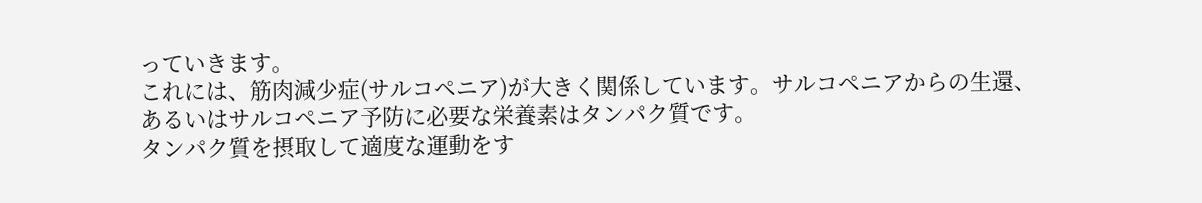っていきます。
これには、筋肉減少症(サルコペニア)が大きく関係しています。サルコペニアからの生還、あるいはサルコペニア予防に必要な栄養素はタンパク質です。
タンパク質を摂取して適度な運動をす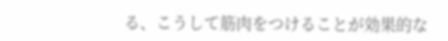る、こうして筋肉をつけることが効果的な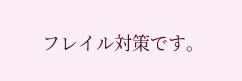フレイル対策です。